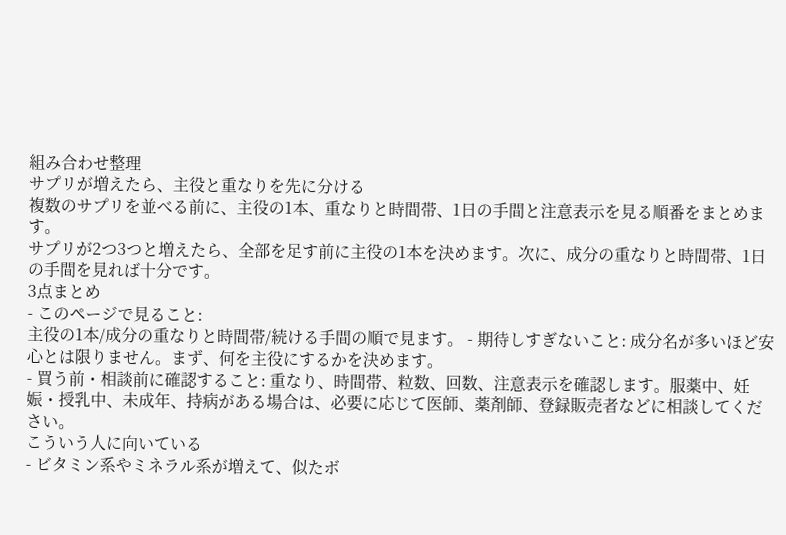組み合わせ整理
サプリが増えたら、主役と重なりを先に分ける
複数のサプリを並べる前に、主役の1本、重なりと時間帯、1日の手間と注意表示を見る順番をまとめます。
サプリが2つ3つと増えたら、全部を足す前に主役の1本を決めます。次に、成分の重なりと時間帯、1日の手間を見れば十分です。
3点まとめ
- このページで見ること:
主役の1本/成分の重なりと時間帯/続ける手間の順で見ます。 - 期待しすぎないこと: 成分名が多いほど安心とは限りません。まず、何を主役にするかを決めます。
- 買う前・相談前に確認すること: 重なり、時間帯、粒数、回数、注意表示を確認します。服薬中、妊娠・授乳中、未成年、持病がある場合は、必要に応じて医師、薬剤師、登録販売者などに相談してください。
こういう人に向いている
- ビタミン系やミネラル系が増えて、似たボ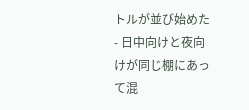トルが並び始めた
- 日中向けと夜向けが同じ棚にあって混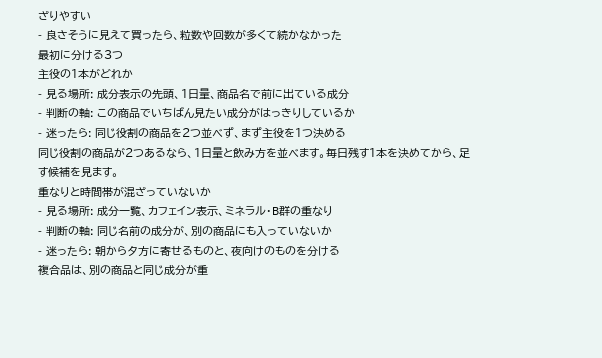ざりやすい
- 良さそうに見えて買ったら、粒数や回数が多くて続かなかった
最初に分ける3つ
主役の1本がどれか
- 見る場所: 成分表示の先頭、1日量、商品名で前に出ている成分
- 判断の軸: この商品でいちばん見たい成分がはっきりしているか
- 迷ったら: 同じ役割の商品を2つ並べず、まず主役を1つ決める
同じ役割の商品が2つあるなら、1日量と飲み方を並べます。毎日残す1本を決めてから、足す候補を見ます。
重なりと時間帯が混ざっていないか
- 見る場所: 成分一覧、カフェイン表示、ミネラル・B群の重なり
- 判断の軸: 同じ名前の成分が、別の商品にも入っていないか
- 迷ったら: 朝から夕方に寄せるものと、夜向けのものを分ける
複合品は、別の商品と同じ成分が重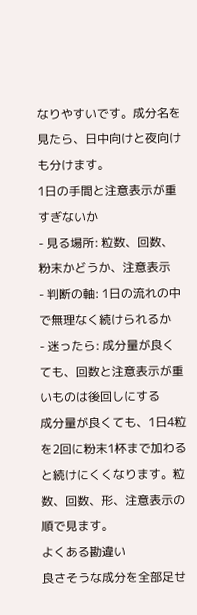なりやすいです。成分名を見たら、日中向けと夜向けも分けます。
1日の手間と注意表示が重すぎないか
- 見る場所: 粒数、回数、粉末かどうか、注意表示
- 判断の軸: 1日の流れの中で無理なく続けられるか
- 迷ったら: 成分量が良くても、回数と注意表示が重いものは後回しにする
成分量が良くても、1日4粒を2回に粉末1杯まで加わると続けにくくなります。粒数、回数、形、注意表示の順で見ます。
よくある勘違い
良さそうな成分を全部足せ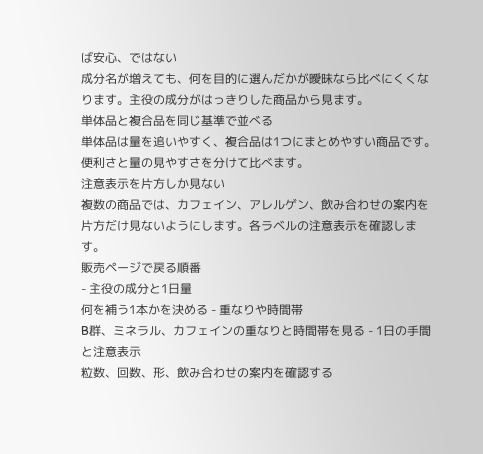ば安心、ではない
成分名が増えても、何を目的に選んだかが曖昧なら比べにくくなります。主役の成分がはっきりした商品から見ます。
単体品と複合品を同じ基準で並べる
単体品は量を追いやすく、複合品は1つにまとめやすい商品です。便利さと量の見やすさを分けて比べます。
注意表示を片方しか見ない
複数の商品では、カフェイン、アレルゲン、飲み合わせの案内を片方だけ見ないようにします。各ラベルの注意表示を確認します。
販売ページで戻る順番
- 主役の成分と1日量
何を補う1本かを決める - 重なりや時間帯
B群、ミネラル、カフェインの重なりと時間帯を見る - 1日の手間と注意表示
粒数、回数、形、飲み合わせの案内を確認する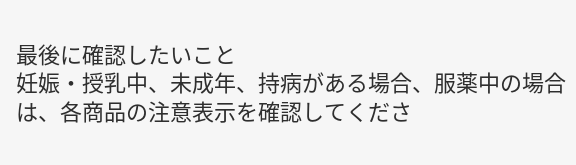最後に確認したいこと
妊娠・授乳中、未成年、持病がある場合、服薬中の場合は、各商品の注意表示を確認してくださ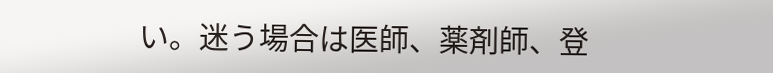い。迷う場合は医師、薬剤師、登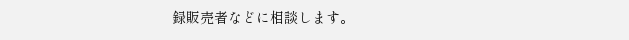録販売者などに相談します。